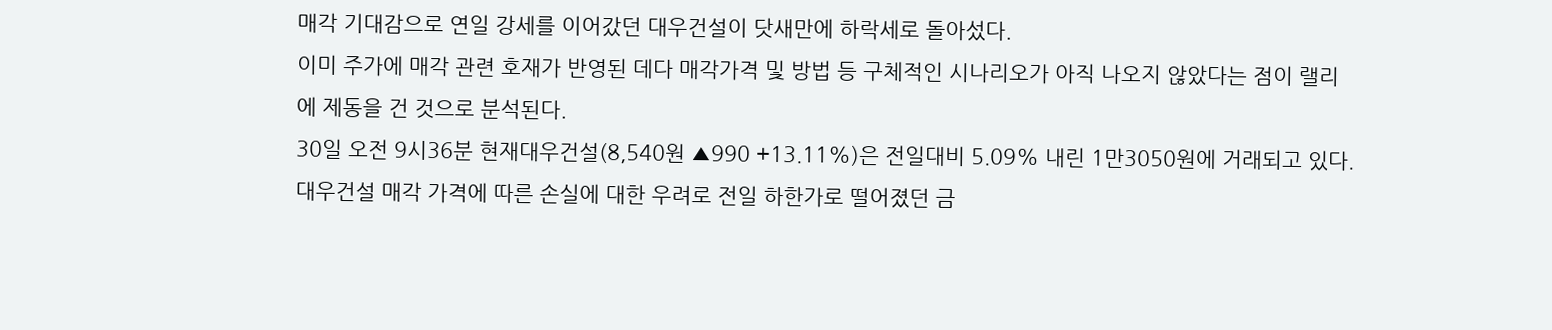매각 기대감으로 연일 강세를 이어갔던 대우건설이 닷새만에 하락세로 돌아섰다.
이미 주가에 매각 관련 호재가 반영된 데다 매각가격 및 방법 등 구체적인 시나리오가 아직 나오지 않았다는 점이 랠리에 제동을 건 것으로 분석된다.
30일 오전 9시36분 현재대우건설(8,540원 ▲990 +13.11%)은 전일대비 5.09% 내린 1만3050원에 거래되고 있다.
대우건설 매각 가격에 따른 손실에 대한 우려로 전일 하한가로 떨어졌던 금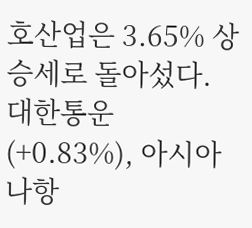호산업은 3.65% 상승세로 돌아섰다. 대한통운(+0.83%), 아시아나항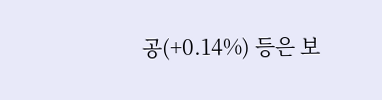공(+0.14%) 등은 보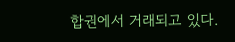합권에서 거래되고 있다.